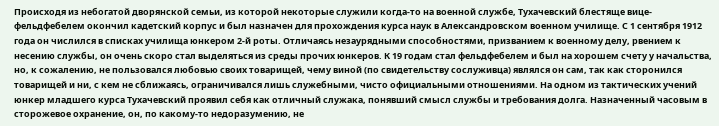Происходя из небогатой дворянской семьи, из которой некоторые служили когда-то на военной службе, Тухачевский блестяще вице-фельдфебелем окончил кадетский корпус и был назначен для прохождения курса наук в Александровском военном училище. С 1 сентября 1912 года он числился в списках училища юнкером 2-й роты. Отличаясь незаурядными способностями, призванием к военному делу, рвением к несению службы, он очень скоро стал выделяться из среды прочих юнкеров. К 19 годам стал фельдфебелем и был на хорошем счету у начальства, но, к сожалению, не пользовался любовью своих товарищей, чему виной (по свидетельству сослуживца) являлся он сам, так как сторонился товарищей и ни, с кем не сближаясь, ограничивался лишь служебными, чисто официальными отношениями. На одном из тактических учений юнкер младшего курса Тухачевский проявил себя как отличный служака, понявший смысл службы и требования долга. Назначенный часовым в сторожевое охранение, он, по какому-то недоразумению, не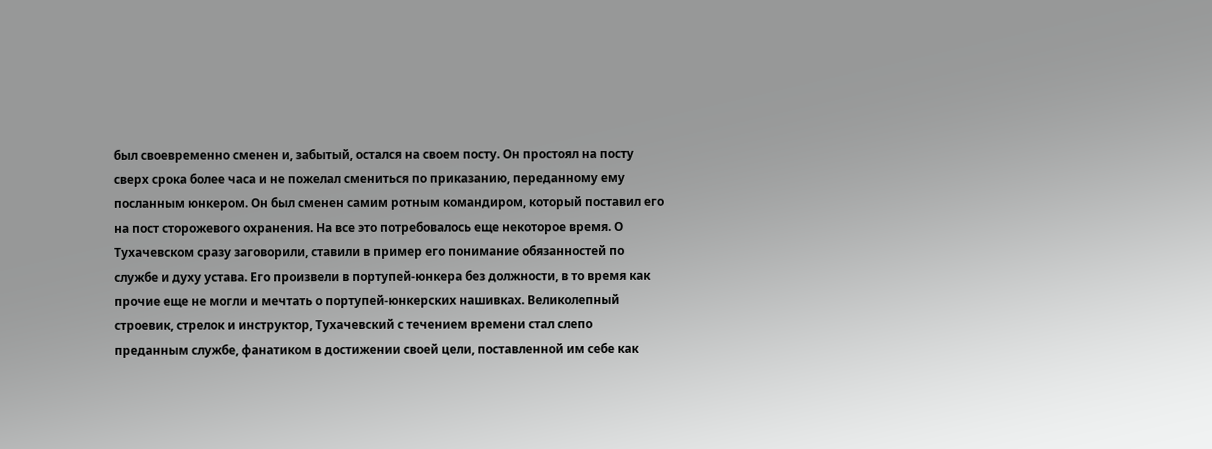был своевременно сменен и, забытый, остался на своем посту. Он простоял на посту сверх срока более часа и не пожелал смениться по приказанию, переданному ему посланным юнкером. Он был сменен самим ротным командиром, который поставил его на пост сторожевого охранения. На все это потребовалось еще некоторое время. О Тухачевском сразу заговорили, ставили в пример его понимание обязанностей по службе и духу устава. Его произвели в портупей-юнкера без должности, в то время как прочие еще не могли и мечтать о портупей-юнкерских нашивках. Великолепный строевик, стрелок и инструктор, Тухачевский с течением времени стал слепо преданным службе, фанатиком в достижении своей цели, поставленной им себе как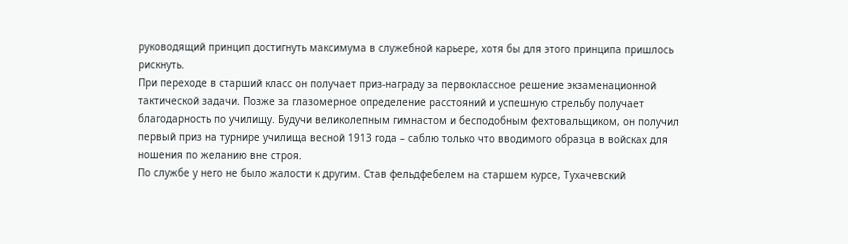руководящий принцип достигнуть максимума в служебной карьере, хотя бы для этого принципа пришлось рискнуть.
При переходе в старший класс он получает приз-награду за первоклассное решение экзаменационной тактической задачи. Позже за глазомерное определение расстояний и успешную стрельбу получает благодарность по училищу. Будучи великолепным гимнастом и бесподобным фехтовальщиком, он получил первый приз на турнире училища весной 1913 года – саблю только что вводимого образца в войсках для ношения по желанию вне строя.
По службе у него не было жалости к другим. Став фельдфебелем на старшем курсе, Тухачевский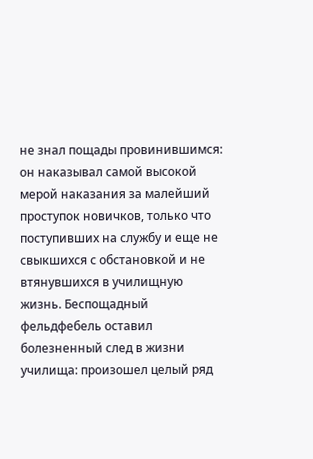не знал пощады провинившимся: он наказывал самой высокой мерой наказания за малейший проступок новичков, только что поступивших на службу и еще не свыкшихся с обстановкой и не втянувшихся в училищную жизнь. Беспощадный фельдфебель оставил болезненный след в жизни училища: произошел целый ряд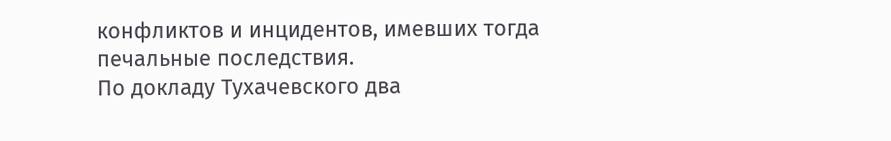конфликтов и инцидентов, имевших тогда печальные последствия.
По докладу Тухачевского два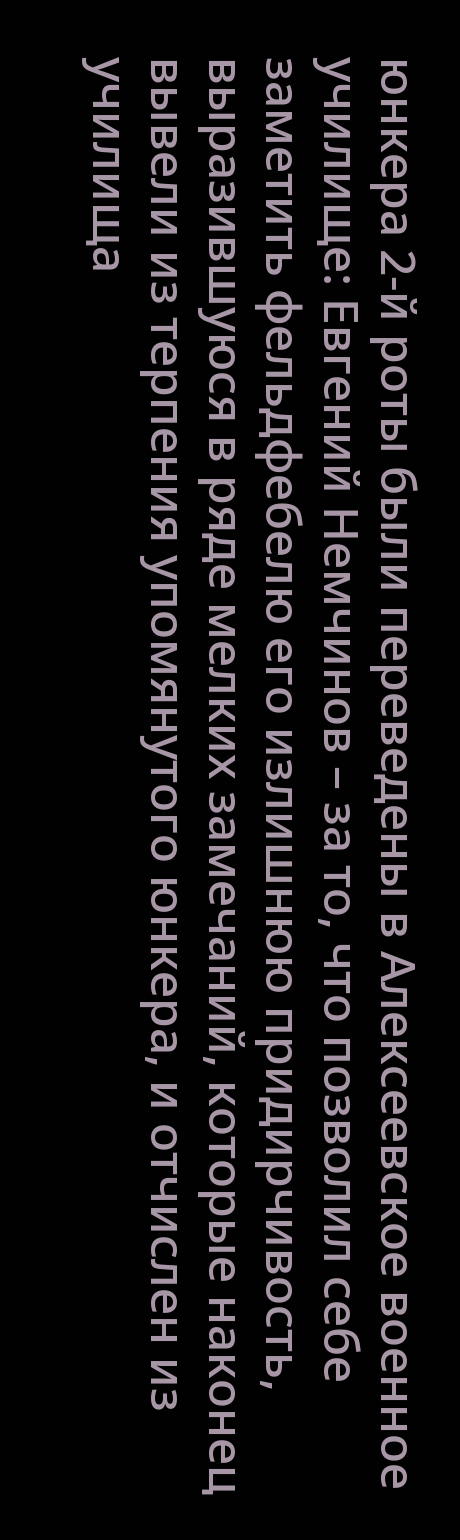юнкера 2-й роты были переведены в Алексеевское военное училище: Евгений Немчинов – за то, что позволил себе заметить фельдфебелю его излишнюю придирчивость, выразившуюся в ряде мелких замечаний, которые наконец вывели из терпения упомянутого юнкера, и отчислен из училища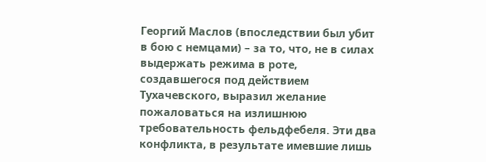Георгий Маслов (впоследствии был убит в бою с немцами) – за то, что, не в силах выдержать режима в роте, создавшегося под действием Тухачевского, выразил желание пожаловаться на излишнюю требовательность фельдфебеля. Эти два конфликта, в результате имевшие лишь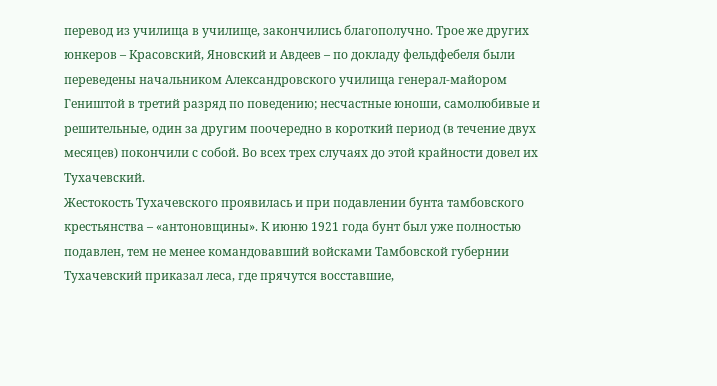перевод из училища в училище, закончились благополучно. Трое же других юнкеров – Красовский, Яновский и Авдеев – по докладу фельдфебеля были переведены начальником Александровского училища генерал-майором Геништой в третий разряд по поведению; несчастные юноши, самолюбивые и решительные, один за другим поочередно в короткий период (в течение двух месяцев) покончили с собой. Во всех трех случаях до этой крайности довел их Тухачевский.
Жестокость Тухачевского проявилась и при подавлении бунта тамбовского крестьянства – «антоновщины». К июню 1921 года бунт был уже полностью подавлен, тем не менее командовавший войсками Тамбовской губернии Тухачевский приказал леса, где прячутся восставшие,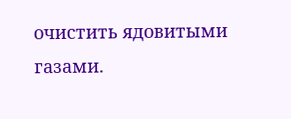очистить ядовитыми газами.